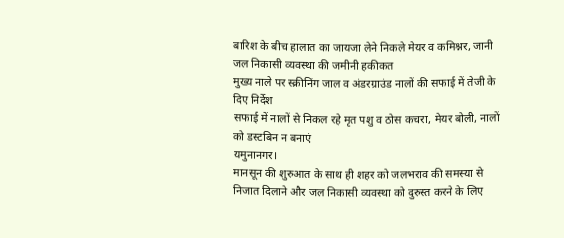बारिश के बीच हालात का जायजा लेने निकले मेयर व कमिश्नर, जानी जल निकासी व्यवस्था की जमीनी हकीकत
मुख्य नाले पर स्क्रीनिंग जाल व अंडरग्राउंड नालों की सफाई में तेजी के दिए निर्देश
सफाई में नालों से निकल रहे मृत पशु व ठोस कचरा, मेयर बोली, नालों को डस्टबिन न बनाएं
यमुनानगर।
मानसून की शुरुआत के साथ ही शहर को जलभराव की समस्या से निजात दिलाने और जल निकासी व्यवस्था को दुरुस्त करने के लिए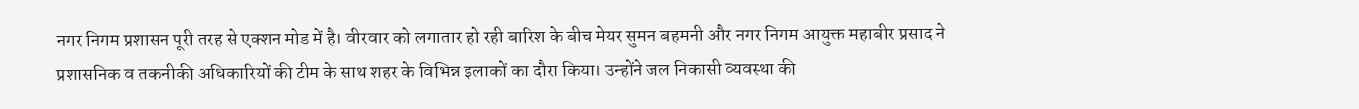नगर निगम प्रशासन पूरी तरह से एक्शन मोड में है। वीरवार को लगातार हो रही बारिश के बीच मेयर सुमन बहमनी और नगर निगम आयुक्त महाबीर प्रसाद ने प्रशासनिक व तकनीकी अधिकारियों की टीम के साथ शहर के विभिन्न इलाकों का दौरा किया। उन्होंने जल निकासी व्यवस्था की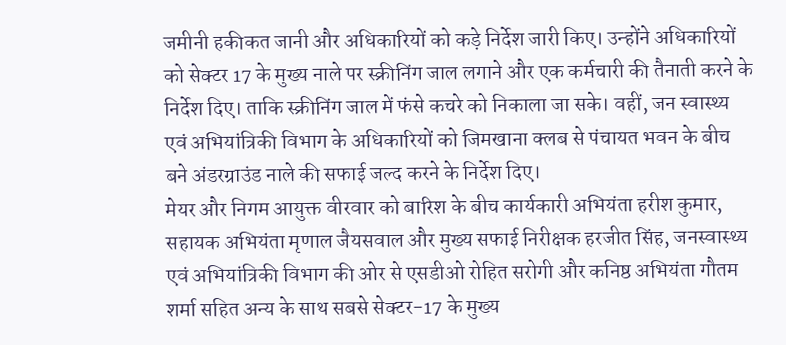जमीनी हकीकत जानी और अधिकारियों को कड़े निर्देश जारी किए। उन्होंने अधिकारियों को सेक्टर 17 के मुख्य नाले पर स्क्रीनिंग जाल लगाने और एक कर्मचारी की तैनाती करने के निर्देश दिए। ताकि स्क्रीनिंग जाल में फंसे कचरे को निकाला जा सके। वहीं, जन स्वास्थ्य एवं अभियांत्रिकी विभाग के अधिकारियों को जिमखाना क्लब से पंचायत भवन के बीच बने अंडरग्राउंड नाले की सफाई जल्द करने के निर्देश दिए।
मेयर और निगम आयुक्त वीरवार को बारिश के बीच कार्यकारी अभियंता हरीश कुमार, सहायक अभियंता मृणाल जैयसवाल और मुख्य सफाई निरीक्षक हरजीत सिंह, जनस्वास्थ्य एवं अभियांत्रिकी विभाग की ओर से एसडीओ रोहित सरोगी और कनिष्ठ अभियंता गौतम शर्मा सहित अन्य के साथ सबसे सेक्टर-17 के मुख्य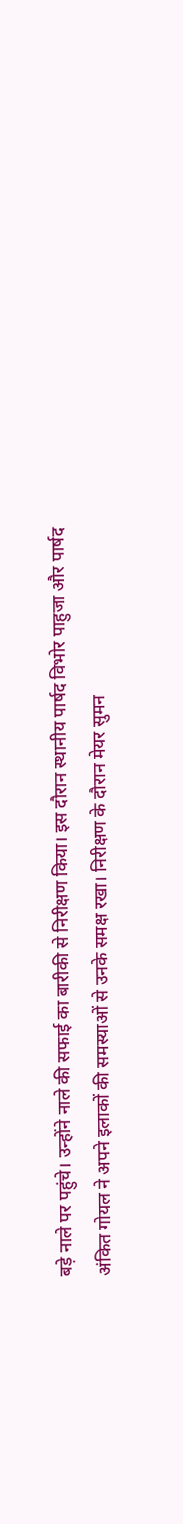बड़े नाले पर पहुंचे। उन्होंने नाले की सफाई का बारीकी से निरीक्षण किया। इस दौरान स्थानीय पार्षद विभोर पाहुजा और पार्षद अंकित गोयल ने अपने इलाकों की समस्याओं से उनके समक्ष रखा। निरीक्षण के दौरान मेयर सुमन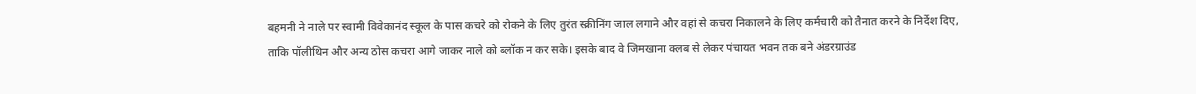बहमनी ने नाले पर स्वामी विवेकानंद स्कूल के पास कचरे को रोकने के लिए तुरंत स्क्रीनिंग जाल लगाने और वहां से कचरा निकालने के लिए कर्मचारी को तैनात करने के निर्देश दिए, ताकि पॉलीथिन और अन्य ठोस कचरा आगे जाकर नाले को ब्लॉक न कर सके। इसके बाद वे जिमखाना क्लब से लेकर पंचायत भवन तक बने अंडरग्राउंड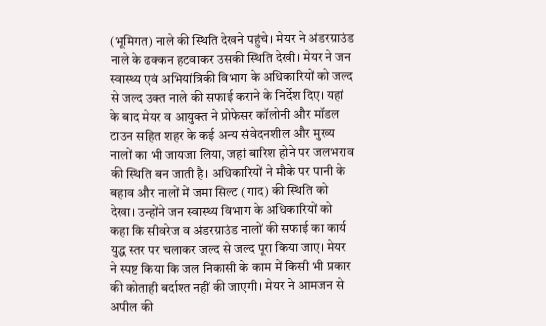(भूमिगत) नाले की स्थिति देखने पहुंचे। मेयर ने अंडरग्राउंड नाले के ढक्कन हटवाकर उसकी स्थिति देखी। मेयर ने जन स्वास्थ्य एवं अभियांत्रिकी विभाग के अधिकारियों को जल्द से जल्द उक्त नाले की सफाई कराने के निर्देश दिए। यहां के बाद मेयर व आयुक्त ने प्रोफेसर कॉलोनी और मॉडल टाउन सहित शहर के कई अन्य संवेदनशील और मुख्य नालों का भी जायजा लिया, जहां बारिश होने पर जलभराव की स्थिति बन जाती है। अधिकारियों ने मौके पर पानी के बहाव और नालों में जमा सिल्ट (गाद) की स्थिति को देखा। उन्होंने जन स्वास्थ्य विभाग के अधिकारियों को कहा कि सीवरेज व अंडरग्राउंड नालों की सफाई का कार्य युद्ध स्तर पर चलाकर जल्द से जल्द पूरा किया जाए। मेयर ने स्पष्ट किया कि जल निकासी के काम में किसी भी प्रकार की कोताही बर्दाश्त नहीं की जाएगी। मेयर ने आमजन से अपील की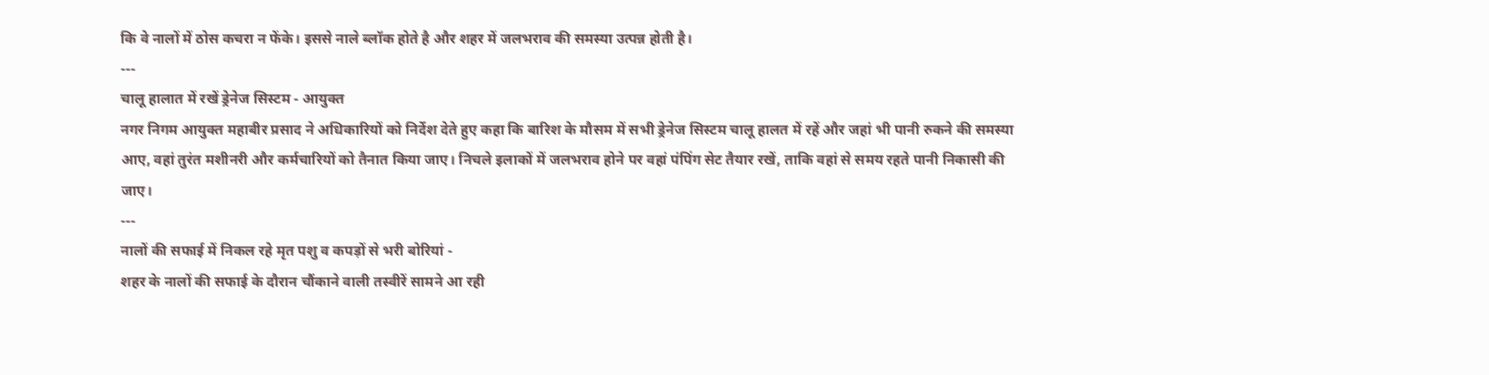कि वे नालों में ठोस कचरा न फेंके। इससे नाले ब्लॉक होते है और शहर में जलभराव की समस्या उत्पन्न होती है।
---
चालू हालात में रखें ड्रेनेज सिस्टम - आयुक्त
नगर निगम आयुक्त महाबीर प्रसाद ने अधिकारियों को निर्देश देते हुए कहा कि बारिश के मौसम में सभी ड्रेनेज सिस्टम चालू हालत में रहें और जहां भी पानी रुकने की समस्या आए, वहां तुरंत मशीनरी और कर्मचारियों को तैनात किया जाए। निचले इलाकों में जलभराव होने पर वहां पंपिंग सेट तैयार रखें, ताकि वहां से समय रहते पानी निकासी की जाए।
---
नालों की सफाई में निकल रहे मृत पशु व कपड़ों से भरी बोरियां -
शहर के नालों की सफाई के दौरान चौंकाने वाली तस्वीरें सामने आ रही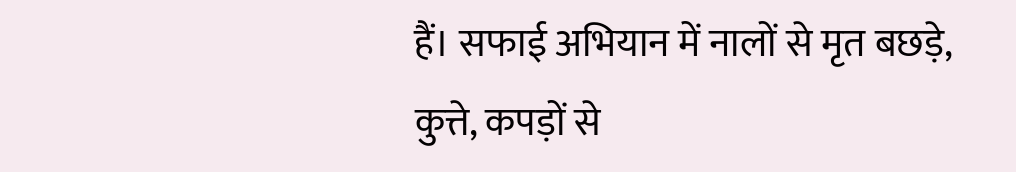हैं। सफाई अभियान में नालों से मृत बछड़े, कुत्ते, कपड़ों से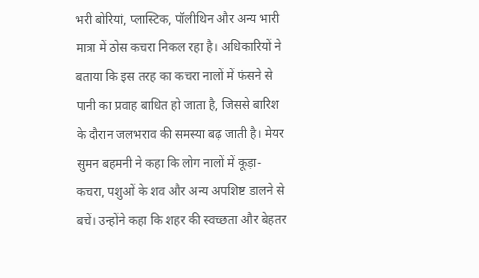भरी बोरियां, प्लास्टिक, पॉलीथिन और अन्य भारी मात्रा में ठोस कचरा निकल रहा है। अधिकारियों ने बताया कि इस तरह का कचरा नालों में फंसने से पानी का प्रवाह बाधित हो जाता है, जिससे बारिश के दौरान जलभराव की समस्या बढ़ जाती है। मेयर सुमन बहमनी ने कहा कि लोग नालों में कूड़ा-कचरा, पशुओं के शव और अन्य अपशिष्ट डालने से बचें। उन्होंने कहा कि शहर की स्वच्छता और बेहतर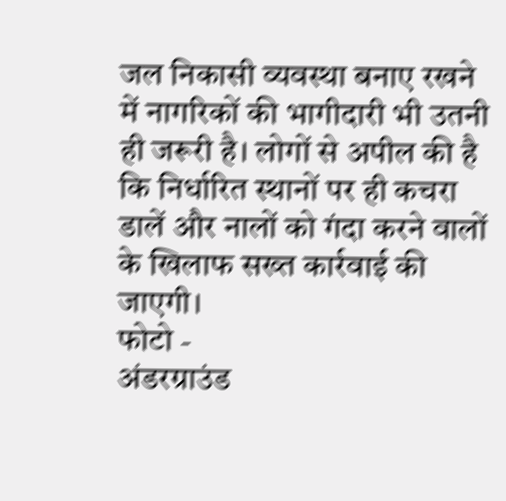जल निकासी व्यवस्था बनाए रखने में नागरिकों की भागीदारी भी उतनी ही जरूरी है। लोगों से अपील की है कि निर्धारित स्थानों पर ही कचरा डालें और नालों को गंदा करने वालों के खिलाफ सख्त कार्रवाई की जाएगी।
फोटो -
अंडरग्राउंड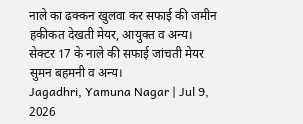नाले का ढक्कन खुलवा कर सफाई की जमीन हकीकत देखती मेयर, आयुक्त व अन्य।
सेक्टर 17 के नाले की सफाई जांचती मेयर सुमन बहमनी व अन्य।
Jagadhri, Yamuna Nagar | Jul 9, 2026